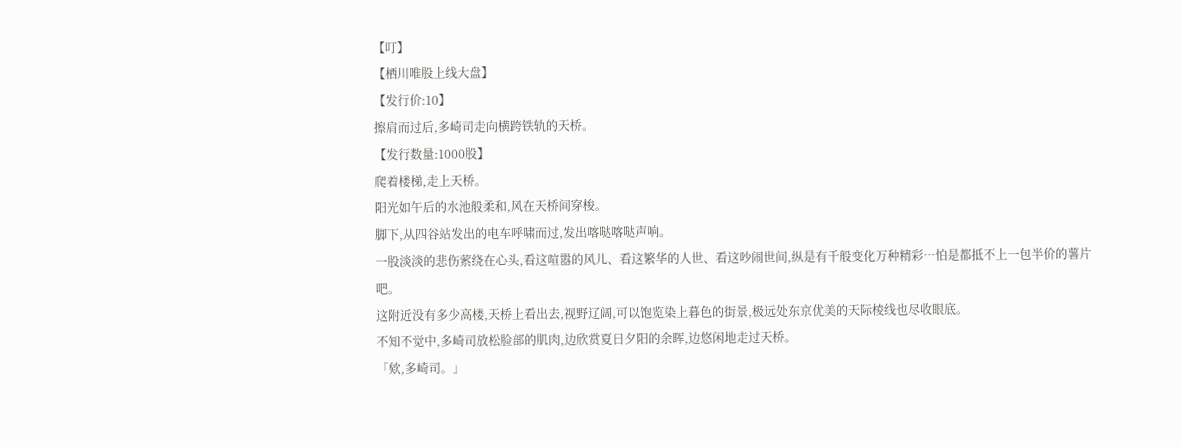【叮】
【栖川唯股上线大盘】
【发行价:10】
擦肩而过后,多崎司走向横跨铁轨的天桥。
【发行数量:1000股】
爬着楼梯,走上天桥。
阳光如午后的水池般柔和,风在天桥间穿梭。
脚下,从四谷站发出的电车呼啸而过,发出喀哒喀哒声响。
一股淡淡的悲伤萦绕在心头,看这喧嚣的风儿、看这繁华的人世、看这吵闹世间,纵是有千般变化万种精彩…怕是都抵不上一包半价的薯片吧。
这附近没有多少高楼,天桥上看出去,视野辽阔,可以饱览染上暮色的街景,极远处东京优美的天际棱线也尽收眼底。
不知不觉中,多崎司放松脸部的肌肉,边欣赏夏日夕阳的余晖,边悠闲地走过天桥。
「欸,多崎司。」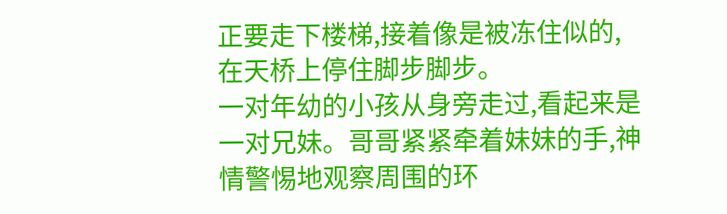正要走下楼梯,接着像是被冻住似的,在天桥上停住脚步脚步。
一对年幼的小孩从身旁走过,看起来是一对兄妹。哥哥紧紧牵着妹妹的手,神情警惕地观察周围的环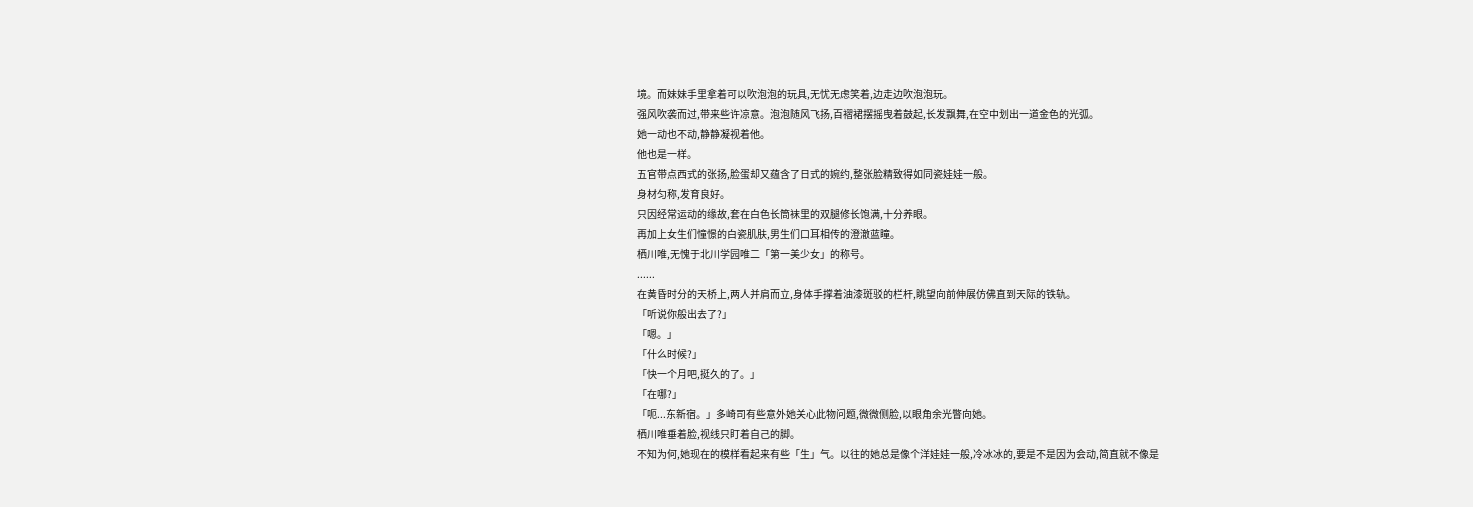境。而妹妹手里拿着可以吹泡泡的玩具,无忧无虑笑着,边走边吹泡泡玩。
强风吹袭而过,带来些许凉意。泡泡随风飞扬,百褶裙摆摇曳着鼓起,长发飘舞,在空中划出一道金色的光弧。
她一动也不动,静静凝视着他。
他也是一样。
五官带点西式的张扬,脸蛋却又蕴含了日式的婉约,整张脸精致得如同瓷娃娃一般。
身材匀称,发育良好。
只因经常运动的缘故,套在白色长筒袜里的双腿修长饱满,十分养眼。
再加上女生们憧憬的白瓷肌肤,男生们口耳相传的澄澈蓝瞳。
栖川唯,无愧于北川学园唯二「第一美少女」的称号。
......
在黄昏时分的天桥上,两人并肩而立,身体手撑着油漆斑驳的栏杆,眺望向前伸展仿佛直到天际的铁轨。
「听说你般出去了?」
「嗯。」
「什么时候?」
「快一个月吧,挺久的了。」
「在哪?」
「呃...东新宿。」多崎司有些意外她关心此物问题,微微侧脸,以眼角余光瞥向她。
栖川唯垂着脸,视线只盯着自己的脚。
不知为何,她现在的模样看起来有些「生」气。以往的她总是像个洋娃娃一般,冷冰冰的,要是不是因为会动,简直就不像是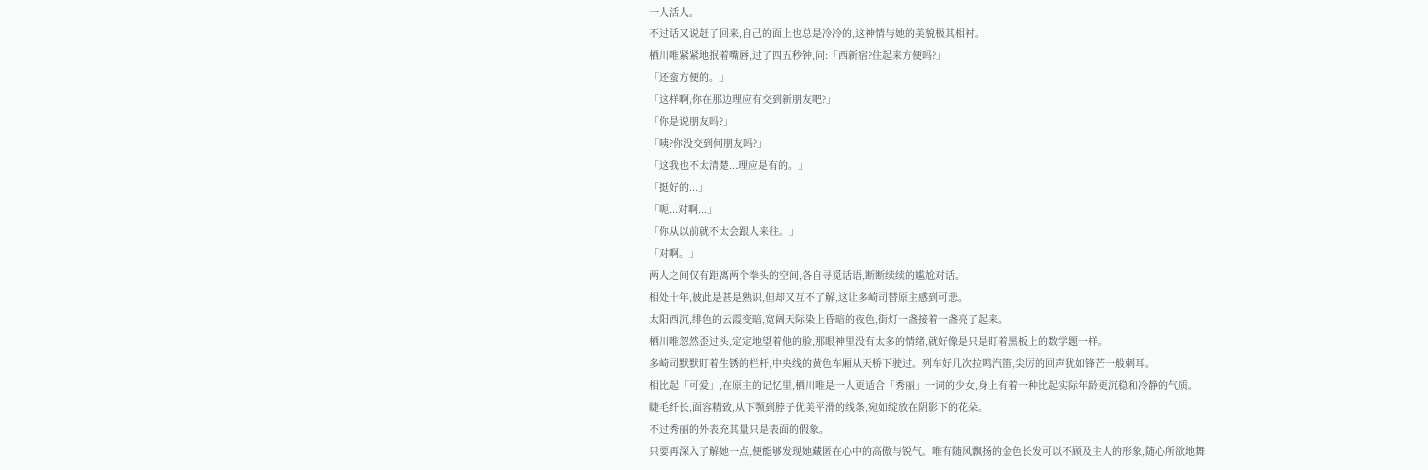一人活人。
不过话又说赶了回来,自己的面上也总是冷冷的,这神情与她的美貌极其相衬。
栖川唯紧紧地抿着嘴唇,过了四五秒钟,问:「西新宿?住起来方便吗?」
「还蛮方便的。」
「这样啊,你在那边理应有交到新朋友吧?」
「你是说朋友吗?」
「咦?你没交到何朋友吗?」
「这我也不太清楚...理应是有的。」
「挺好的...」
「呃...对啊...」
「你从以前就不太会跟人来往。」
「对啊。」
两人之间仅有距离两个拳头的空间,各自寻觅话语,断断续续的尴尬对话。
相处十年,彼此是甚是熟识,但却又互不了解,这让多崎司替原主感到可悲。
太阳西沉,绯色的云霞变暗,宽阔天际染上昏暗的夜色,街灯一盏接着一盏亮了起来。
栖川唯忽然歪过头,定定地望着他的脸,那眼神里没有太多的情绪,就好像是只是盯着黑板上的数学题一样。
多崎司默默盯着生锈的栏杆,中央线的黄色车厢从天桥下驶过。列车好几次拉鸣汽笛,尖厉的回声犹如锋芒一般刺耳。
相比起「可爱」,在原主的记忆里,栖川唯是一人更适合「秀丽」一词的少女,身上有着一种比起实际年龄更沉稳和冷静的气质。
睫毛纤长,面容精致,从下颚到脖子优美平滑的线条,宛如绽放在阴影下的花朵。
不过秀丽的外表充其量只是表面的假象。
只要再深入了解她一点,便能够发现她藏匿在心中的高傲与锐气。唯有随风飘扬的金色长发可以不顾及主人的形象,随心所欲地舞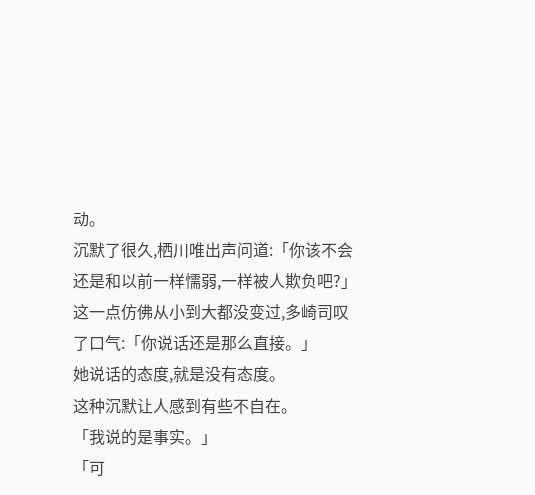动。
沉默了很久,栖川唯出声问道:「你该不会还是和以前一样懦弱,一样被人欺负吧?」
这一点仿佛从小到大都没变过,多崎司叹了口气:「你说话还是那么直接。」
她说话的态度,就是没有态度。
这种沉默让人感到有些不自在。
「我说的是事实。」
「可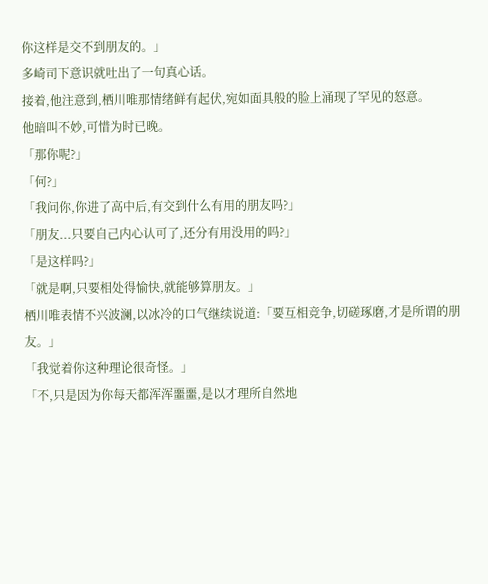你这样是交不到朋友的。」
多崎司下意识就吐出了一句真心话。
接着,他注意到,栖川唯那情绪鲜有起伏,宛如面具般的脸上涌现了罕见的怒意。
他暗叫不妙,可惜为时已晚。
「那你呢?」
「何?」
「我问你,你进了高中后,有交到什么有用的朋友吗?」
「朋友...只要自己内心认可了,还分有用没用的吗?」
「是这样吗?」
「就是啊,只要相处得愉快,就能够算朋友。」
栖川唯表情不兴波澜,以冰冷的口气继续说道:「要互相竞争,切磋琢磨,才是所谓的朋友。」
「我觉着你这种理论很奇怪。」
「不,只是因为你每天都浑浑噩噩,是以才理所自然地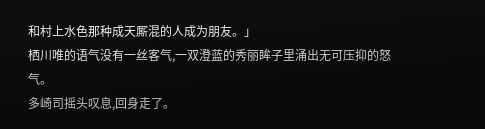和村上水色那种成天厮混的人成为朋友。」
栖川唯的语气没有一丝客气,一双澄蓝的秀丽眸子里涌出无可压抑的怒气。
多崎司摇头叹息,回身走了。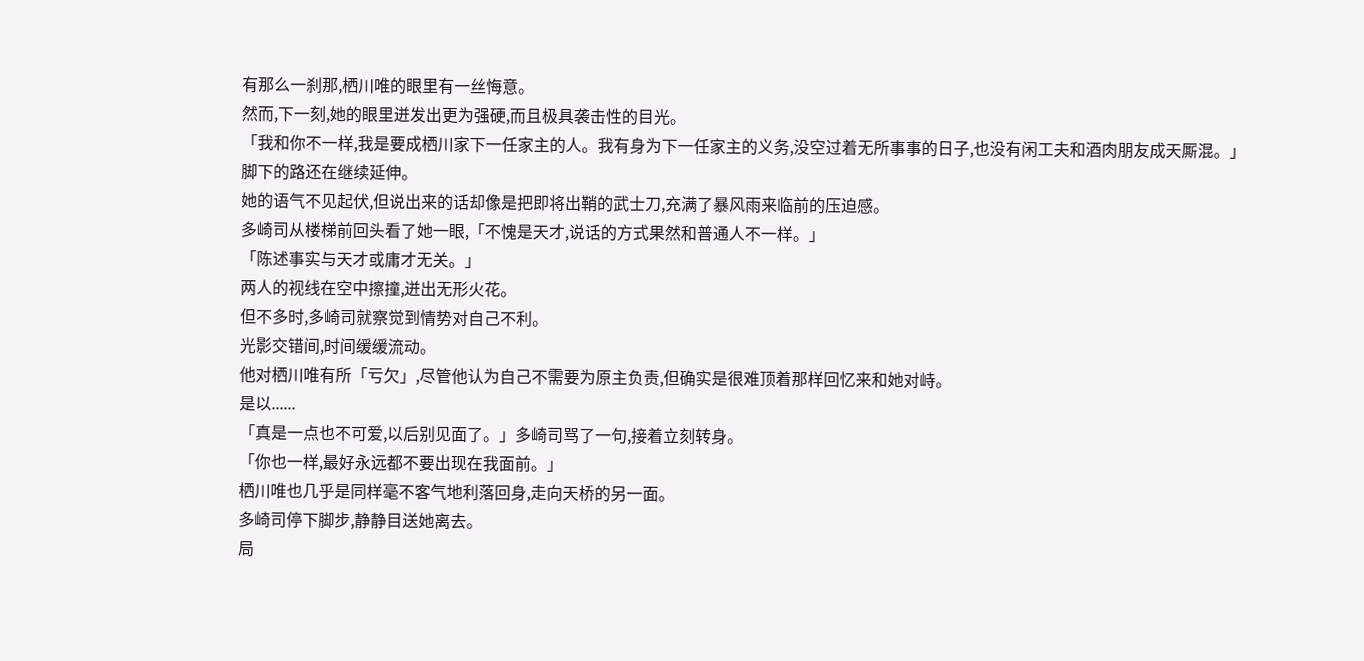有那么一刹那,栖川唯的眼里有一丝悔意。
然而,下一刻,她的眼里迸发出更为强硬,而且极具袭击性的目光。
「我和你不一样,我是要成栖川家下一任家主的人。我有身为下一任家主的义务,没空过着无所事事的日子,也没有闲工夫和酒肉朋友成天厮混。」
脚下的路还在继续延伸。
她的语气不见起伏,但说出来的话却像是把即将出鞘的武士刀,充满了暴风雨来临前的压迫感。
多崎司从楼梯前回头看了她一眼,「不愧是天才,说话的方式果然和普通人不一样。」
「陈述事实与天才或庸才无关。」
两人的视线在空中擦撞,迸出无形火花。
但不多时,多崎司就察觉到情势对自己不利。
光影交错间,时间缓缓流动。
他对栖川唯有所「亏欠」,尽管他认为自己不需要为原主负责,但确实是很难顶着那样回忆来和她对峙。
是以......
「真是一点也不可爱,以后别见面了。」多崎司骂了一句,接着立刻转身。
「你也一样,最好永远都不要出现在我面前。」
栖川唯也几乎是同样毫不客气地利落回身,走向天桥的另一面。
多崎司停下脚步,静静目送她离去。
局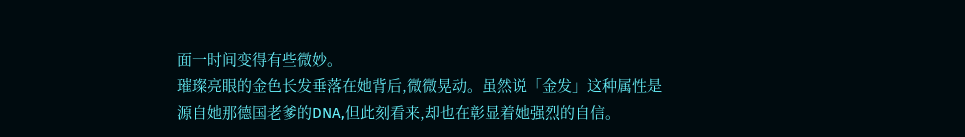面一时间变得有些微妙。
璀璨亮眼的金色长发垂落在她背后,微微晃动。虽然说「金发」这种属性是源自她那德国老爹的DNA,但此刻看来,却也在彰显着她强烈的自信。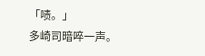「啧。」
多崎司暗啐一声。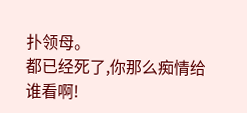扑领母。
都已经死了,你那么痴情给谁看啊!